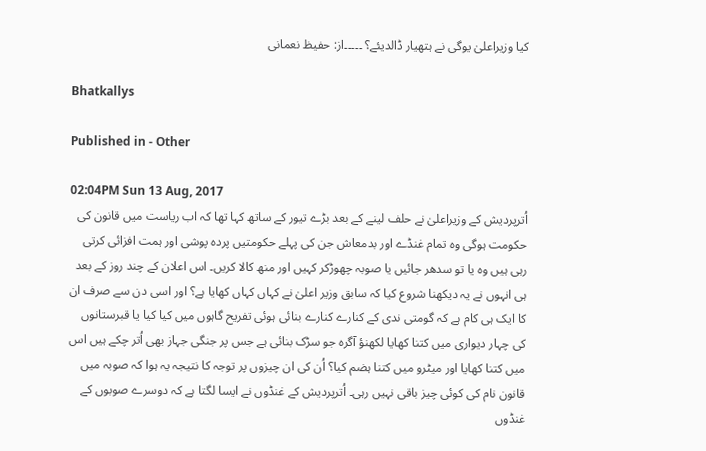کیا وزیراعلیٰ یوگی نے ہتھیار ڈالدیئے؟ ۔۔۔۔۔از: حفیظ نعمانی

Bhatkallys

Published in - Other

02:04PM Sun 13 Aug, 2017
اُترپردیش کے وزیراعلیٰ نے حلف لینے کے بعد بڑے تیور کے ساتھ کہا تھا کہ اب ریاست میں قانون کی حکومت ہوگی وہ تمام غنڈے اور بدمعاش جن کی پہلے حکومتیں پردہ پوشی اور ہمت افزائی کرتی رہی ہیں وہ یا تو سدھر جائیں یا صوبہ چھوڑکر کہیں اور منھ کالا کریں۔ اس اعلان کے چند روز کے بعد ہی انہوں نے یہ دیکھنا شروع کیا کہ سابق وزیر اعلیٰ نے کہاں کہاں کھایا ہے؟ اور اسی دن سے صرف ان کا ایک ہی کام ہے کہ گومتی ندی کے کنارے کنارے بنائی ہوئی تفریح گاہوں میں کیا کیا یا قبرستانوں کی چہار دیواری میں کتنا کھایا لکھنؤ آگرہ جو سڑک بنائی ہے جس پر جنگی جہاز بھی اُتر چکے ہیں اس میں کتنا کھایا اور میٹرو میں کتنا ہضم کیا؟ اُن کی ان چیزوں پر توجہ کا نتیجہ یہ ہوا کہ صوبہ میں قانون نام کی کوئی چیز باقی نہیں رہی۔ اُترپردیش کے غنڈوں نے ایسا لگتا ہے کہ دوسرے صوبوں کے غنڈوں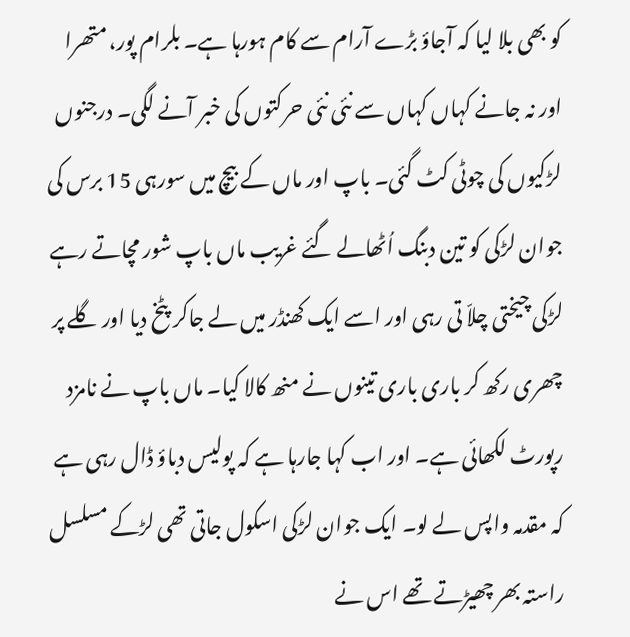کو بھی بلا لیا کہ آجاؤ بڑے آرام سے کام ہورہا ہے۔ بلرام پور، متھرا اور نہ جانے کہاں کہاں سے نئی نئی حرکتوں کی خبر آنے لگی۔ درجنوں لڑکیوں کی چوٹی کٹ گئی۔ باپ اور ماں کے بیچ میں سورہی 15 برس کی جوان لڑکی کو تین دبنگ اُٹھالے گئے غریب ماں باپ شور مچاتے رہے لڑکی چیختی چلاّ تی رہی اور اسے ایک کھنڈر میں لے جاکر پٹخ دیا اور گلے پر چھری رکھ کر باری باری تینوں نے منھ کالا کیا۔ ماں باپ نے نامزد رپورٹ لکھائی ہے۔ اور اب کہا جارہا ہے کہ پولیس دباؤ ڈال رہی ہے کہ مقدمہ واپس لے لو۔ ایک جوان لڑکی اسکول جاتی تھی لڑکے مسلسل راستہ بھر چھیڑتے تھے اس نے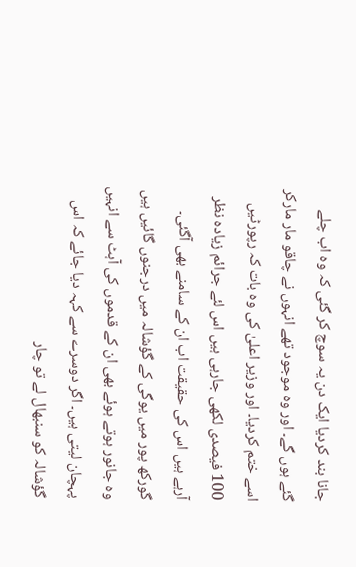جانا بند کردیا ایک دن یہ سوچ کر گئی کہ وہ اب چلے گئے ہوں گے۔ اور وہ موجود تھے انہوں نے چاقو مار مارکر اسے ختم کردیا۔ اور وزیر اعلیٰ کی وہ بات کہ رپورٹیں 100 فیصدی لکھی جارہی ہیں اس لئے جرائم زیادہ نظر آرہے ہیں اس کی حقیقت اب ان کے سامنے بھی آگئی۔ گورکھ پور میں یوگی کے گؤشالہ میں درجنوں گائیں ہیں وہ جانور ہوتے ہوئے بھی ان کے قدموں کی آہٹ سے انہیں پہچان لیتی ہیں۔ اگر دوسرے سے کہہ دیا جائے کہ اس گؤشالہ کو سنبھال لے تو چار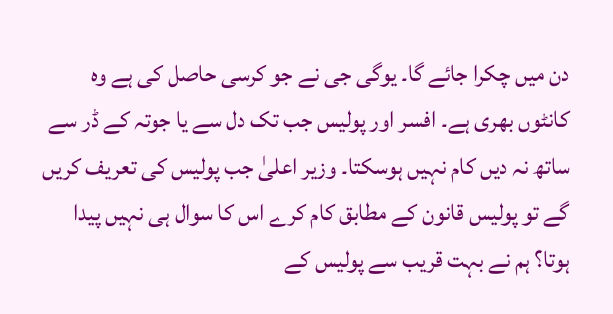دن میں چکرا جائے گا۔ یوگی جی نے جو کرسی حاصل کی ہے وہ کانٹوں بھری ہے۔ افسر اور پولیس جب تک دل سے یا جوتہ کے ڈر سے ساتھ نہ دیں کام نہیں ہوسکتا۔ وزیر اعلیٰ جب پولیس کی تعریف کریں گے تو پولیس قانون کے مطابق کام کرے اس کا سوال ہی نہیں پیدا ہوتا؟ ہم نے بہت قریب سے پولیس کے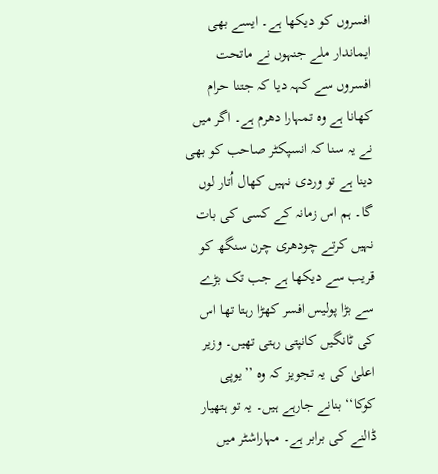افسروں کو دیکھا ہے۔ ایسے بھی ایماندار ملے جنہوں نے ماتحت افسروں سے کہہ دیا کہ جتنا حرام کھانا ہے وہ تمہارا دھرم ہے۔ اگر میں نے یہ سنا کہ انسپکٹر صاحب کو بھی دینا ہے تو وردی نہیں کھال اُتار لوں گا۔ ہم اس زمانہ کے کسی کی بات نہیں کرتے چودھری چرن سنگھ کو قریب سے دیکھا ہے جب تک بڑے سے بڑا پولیس افسر کھڑا رہتا تھا اس کی ٹانگیں کانپتی رہتی تھیں۔ وزیر اعلیٰ کی یہ تجویز کہ وہ ’’یوپی کوکا‘‘ بنانے جارہے ہیں۔ یہ تو ہتھیار ڈالنے کی برابر ہے۔ مہاراشٹر میں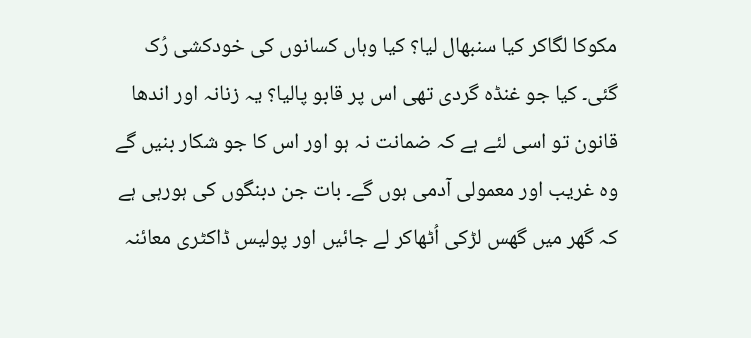مکوکا لگاکر کیا سنبھال لیا؟ کیا وہاں کسانوں کی خودکشی رُک گئی۔ کیا جو غنڈہ گردی تھی اس پر قابو پالیا؟ یہ زنانہ اور اندھا قانون تو اسی لئے ہے کہ ضمانت نہ ہو اور اس کا جو شکار بنیں گے وہ غریب اور معمولی آدمی ہوں گے۔ بات جن دبنگوں کی ہورہی ہے کہ گھر میں گھس لڑکی اُٹھاکر لے جائیں اور پولیس ڈاکٹری معائنہ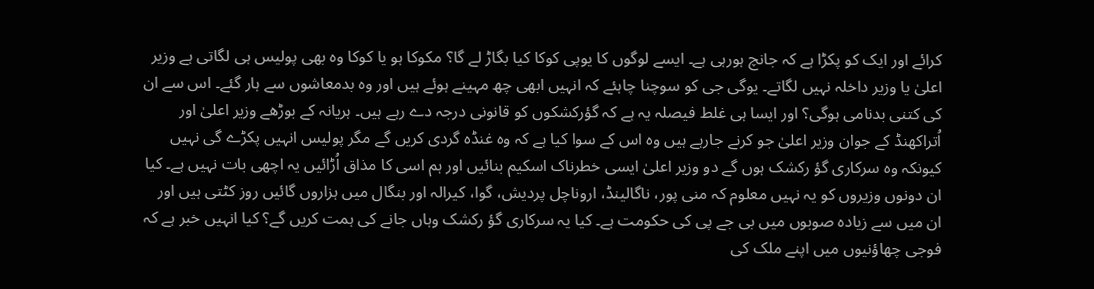کرائے اور ایک کو پکڑا ہے کہ جانچ ہورہی ہے۔ ایسے لوگوں کا یوپی کوکا کیا بگاڑ لے گا؟ مکوکا ہو یا کوکا وہ بھی پولیس ہی لگاتی ہے وزیر اعلیٰ یا وزیر داخلہ نہیں لگاتے۔ یوگی جی کو سوچنا چاہئے کہ انہیں ابھی چھ مہینے ہوئے ہیں اور وہ بدمعاشوں سے ہار گئے۔ اس سے ان کی کتنی بدنامی ہوگی؟ اور ایسا ہی غلط فیصلہ یہ ہے کہ گؤرکشکوں کو قانونی درجہ دے رہے ہیں۔ ہریانہ کے بوڑھے وزیر اعلیٰ اور اُتراکھنڈ کے جوان وزیر اعلیٰ جو کرنے جارہے ہیں وہ اس کے سوا کیا ہے کہ وہ غنڈہ گردی کریں گے مگر پولیس انہیں پکڑے گی نہیں کیونکہ وہ سرکاری گؤ رکشک ہوں گے دو وزیر اعلیٰ ایسی خطرناک اسکیم بنائیں اور ہم اسی کا مذاق اُڑائیں یہ اچھی بات نہیں ہے۔ کیا ان دونوں وزیروں کو یہ نہیں معلوم کہ منی پور، ناگالینڈ، اروناچل پردیش، گوا، کیرالہ اور بنگال میں ہزاروں گائیں روز کٹتی ہیں اور ان میں سے زیادہ صوبوں میں بی جے پی کی حکومت ہے۔ کیا یہ سرکاری گؤ رکشک وہاں جانے کی ہمت کریں گے؟ کیا انہیں خبر ہے کہ فوجی چھاؤنیوں میں اپنے ملک کی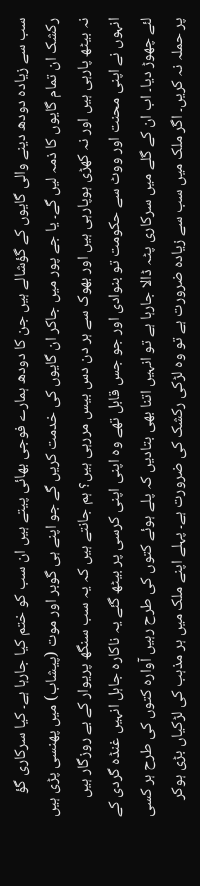سب سے زیادہ دودھ دینے والی گایوں کے گؤشالے ہیں جن کا دودھ ہمارے فوجی بھائی پیتے ہیں ان سب کو ختم کیا جارہا ہے۔ کیا سرکاری گؤ رکشک ان تمام گایوں کا ذمہ لیں گے۔ یا جے پور میں جاکر ان گایوں کی خدمت کریں گے جو اپنے ہی گوبر اور موت (پیشاب) میں پھنسی پڑی ہیں نہ بیٹھ پارہی ہیں اور نہ کھڑی ہوپارہی ہیں اور بھوک سے ہر دن دس بیس مررہی ہیں؟ ہم جانتے ہیں کہ یہ سب سنگھ پریوار کے بے روزگار ہیں انہوں نے اپنی محنت اور ووٹ سے حکومت تو بنوادی اور جو جس قابل تھے وہ اپنی اپنی کرسی پر بیٹھ گئے یہ ناکارہ جاہل انہیں غنڈہ گردی کے لئے چھوڑ دیا۔ اب ان کے گلے میں سرکاری پٹہ ڈالا جارہا ہے تو انہیں اتنا بھی بتادیں کہ پلے ہوئے کتوں کی طرح رہیں آوارہ کتوں کی طرح ہر کسی پر حملہ نہ کریں۔ اگر ملک میں سب سے زیادہ ضرورت ہے تو وہ لڑکی رکشک کی ضرورت ہے۔ پہلے اپنے ملک میں ہر مذہب کی لڑکیاں بڑی ہوکر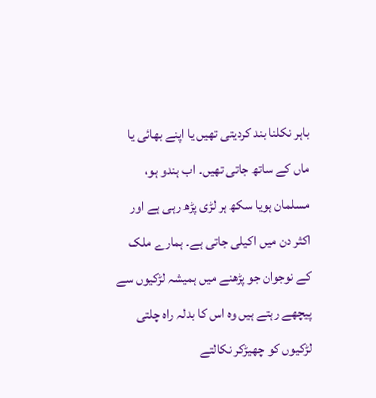باہر نکلنا بند کردیتی تھیں یا اپنے بھائی یا ماں کے ساتھ جاتی تھیں۔ اب ہندو ہو، مسلمان ہویا سکھ ہر لڑی پڑھ رہی ہے اور اکثر دن میں اکیلی جاتی ہے۔ ہمارے ملک کے نوجوان جو پڑھنے میں ہمیشہ لڑکیوں سے پیچھے رہتے ہیں وہ اس کا بدلہ راہ چلتی لڑکیوں کو چھیڑکر نکالتے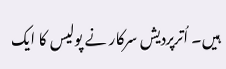ہیں۔ اُترپردیش سرکار نے پولیس کا ایک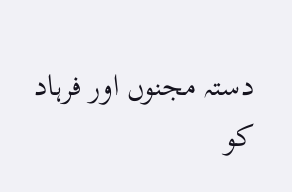دستہ مجنوں اور فرہاد کو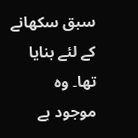سبق سکھانے کے لئے بنایا تھا۔ وہ موجود ہے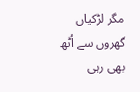مگر لڑکیاں گھروں سے اُٹھ بھی رہی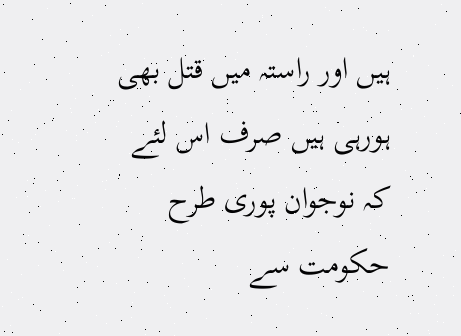ہیں اور راستہ میں قتل بھی ہورہی ہیں صرف اس لئے کہ نوجوان پوری طرح حکومت سے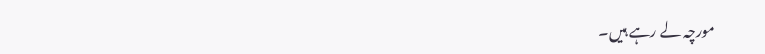مورچہ لے رہے ہیں۔